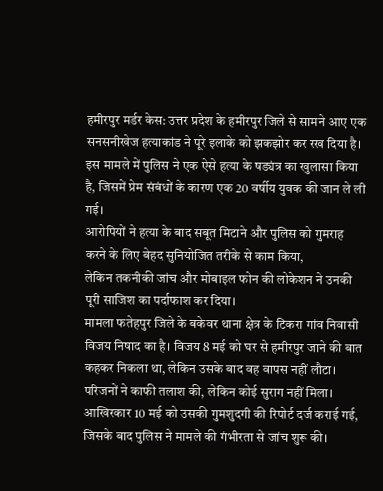हमीरपुर मर्डर केस: उत्तर प्रदेश के हमीरपुर जिले से सामने आए एक सनसनीखेज हत्याकांड ने पूरे इलाके को झकझोर कर रख दिया है।
इस मामले में पुलिस ने एक ऐसे हत्या के षड्यंत्र का खुलासा किया है, जिसमें प्रेम संबंधों के कारण एक 20 वर्षीय युवक की जान ले ली गई।
आरोपियों ने हत्या के बाद सबूत मिटाने और पुलिस को गुमराह करने के लिए बेहद सुनियोजित तरीके से काम किया,
लेकिन तकनीकी जांच और मोबाइल फोन की लोकेशन ने उनकी पूरी साजिश का पर्दाफाश कर दिया।
मामला फतेहपुर जिले के बकेवर थाना क्षेत्र के टिकरा गांव निवासी विजय निषाद का है। विजय 8 मई को घर से हमीरपुर जाने की बात कहकर निकला था, लेकिन उसके बाद वह वापस नहीं लौटा।
परिजनों ने काफी तलाश की, लेकिन कोई सुराग नहीं मिला। आखिरकार 10 मई को उसकी गुमशुदगी की रिपोर्ट दर्ज कराई गई, जिसके बाद पुलिस ने मामले की गंभीरता से जांच शुरू की।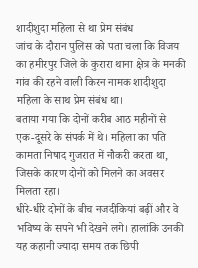शादीशुदा महिला से था प्रेम संबंध
जांच के दौरान पुलिस को पता चला कि विजय का हमीरपुर जिले के कुरारा थाना क्षेत्र के मनकी गांव की रहने वाली किरन नामक शादीशुदा महिला के साथ प्रेम संबंध था।
बताया गया कि दोनों करीब आठ महीनों से एक-दूसरे के संपर्क में थे। महिला का पति कामता निषाद गुजरात में नौकरी करता था, जिसके कारण दोनों को मिलने का अवसर मिलता रहा।
धीरे-धीरे दोनों के बीच नजदीकियां बढ़ीं और वे भविष्य के सपने भी देखने लगे। हालांकि उनकी यह कहानी ज्यादा समय तक छिपी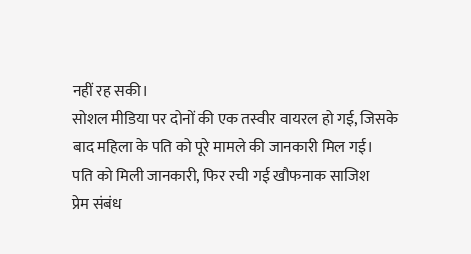नहीं रह सकी।
सोशल मीडिया पर दोनों की एक तस्वीर वायरल हो गई, जिसके बाद महिला के पति को पूरे मामले की जानकारी मिल गई।
पति को मिली जानकारी, फिर रची गई खौफनाक साजिश
प्रेम संबंध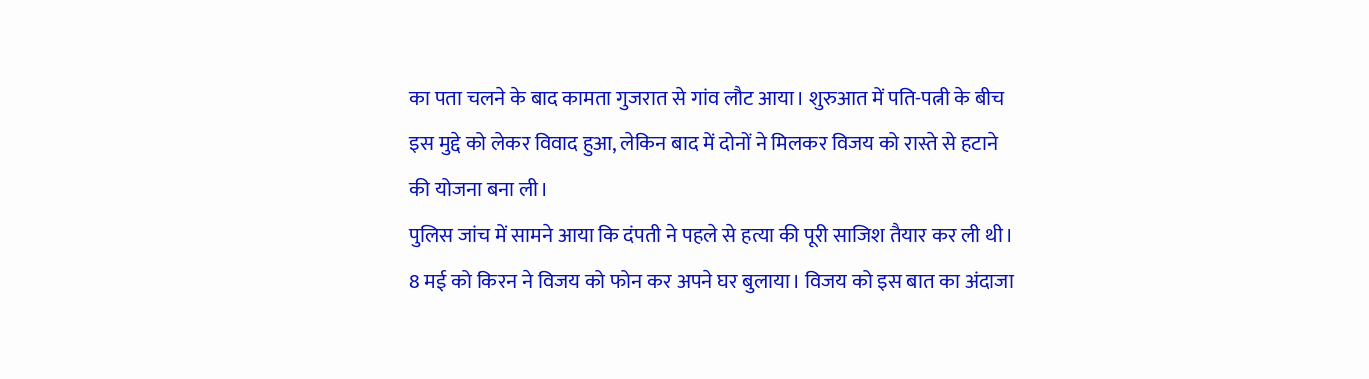का पता चलने के बाद कामता गुजरात से गांव लौट आया। शुरुआत में पति-पत्नी के बीच इस मुद्दे को लेकर विवाद हुआ, लेकिन बाद में दोनों ने मिलकर विजय को रास्ते से हटाने की योजना बना ली।
पुलिस जांच में सामने आया कि दंपती ने पहले से हत्या की पूरी साजिश तैयार कर ली थी।
8 मई को किरन ने विजय को फोन कर अपने घर बुलाया। विजय को इस बात का अंदाजा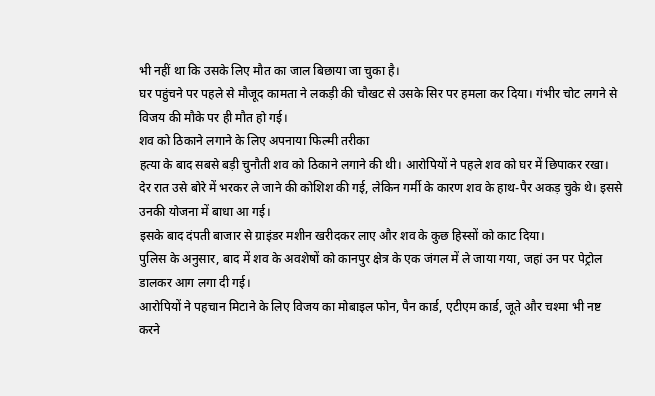भी नहीं था कि उसके लिए मौत का जाल बिछाया जा चुका है।
घर पहुंचने पर पहले से मौजूद कामता ने लकड़ी की चौखट से उसके सिर पर हमला कर दिया। गंभीर चोट लगने से विजय की मौके पर ही मौत हो गई।
शव को ठिकाने लगाने के लिए अपनाया फिल्मी तरीका
हत्या के बाद सबसे बड़ी चुनौती शव को ठिकाने लगाने की थी। आरोपियों ने पहले शव को घर में छिपाकर रखा।
देर रात उसे बोरे में भरकर ले जाने की कोशिश की गई, लेकिन गर्मी के कारण शव के हाथ-पैर अकड़ चुके थे। इससे उनकी योजना में बाधा आ गई।
इसके बाद दंपती बाजार से ग्राइंडर मशीन खरीदकर लाए और शव के कुछ हिस्सों को काट दिया।
पुलिस के अनुसार, बाद में शव के अवशेषों को कानपुर क्षेत्र के एक जंगल में ले जाया गया, जहां उन पर पेट्रोल डालकर आग लगा दी गई।
आरोपियों ने पहचान मिटाने के लिए विजय का मोबाइल फोन, पैन कार्ड, एटीएम कार्ड, जूते और चश्मा भी नष्ट करने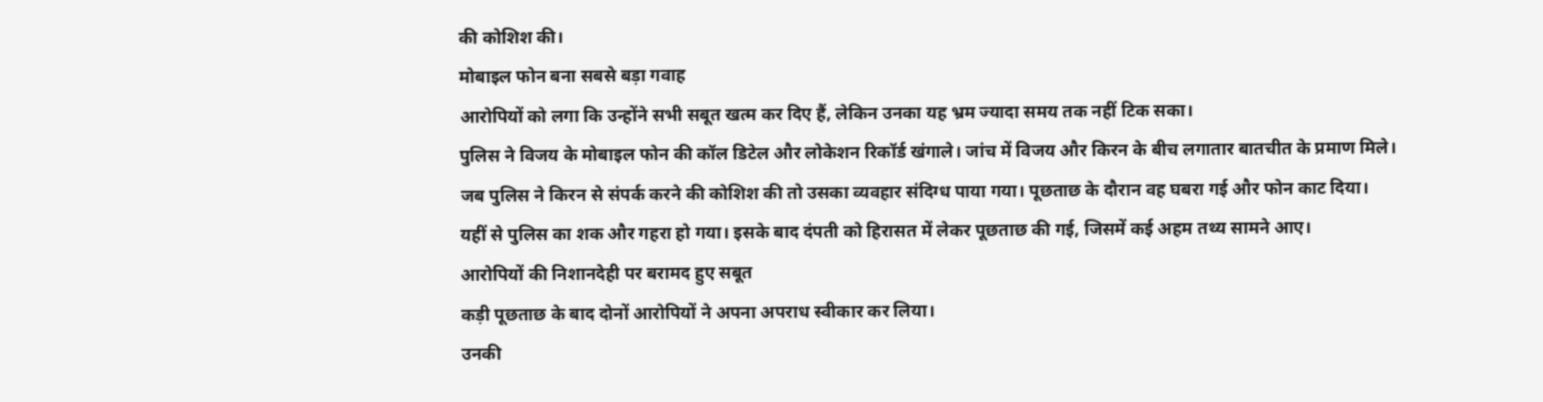की कोशिश की।
मोबाइल फोन बना सबसे बड़ा गवाह
आरोपियों को लगा कि उन्होंने सभी सबूत खत्म कर दिए हैं, लेकिन उनका यह भ्रम ज्यादा समय तक नहीं टिक सका।
पुलिस ने विजय के मोबाइल फोन की कॉल डिटेल और लोकेशन रिकॉर्ड खंगाले। जांच में विजय और किरन के बीच लगातार बातचीत के प्रमाण मिले।
जब पुलिस ने किरन से संपर्क करने की कोशिश की तो उसका व्यवहार संदिग्ध पाया गया। पूछताछ के दौरान वह घबरा गई और फोन काट दिया।
यहीं से पुलिस का शक और गहरा हो गया। इसके बाद दंपती को हिरासत में लेकर पूछताछ की गई, जिसमें कई अहम तथ्य सामने आए।
आरोपियों की निशानदेही पर बरामद हुए सबूत
कड़ी पूछताछ के बाद दोनों आरोपियों ने अपना अपराध स्वीकार कर लिया।
उनकी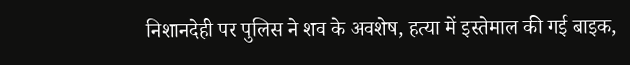निशानदेही पर पुलिस ने शव के अवशेष, हत्या में इस्तेमाल की गई बाइक,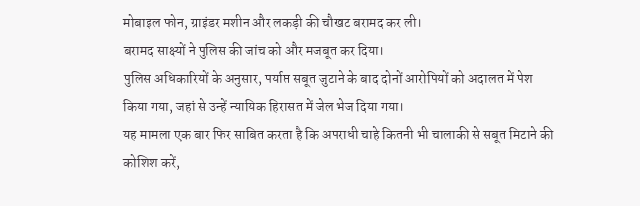मोबाइल फोन, ग्राइंडर मशीन और लकड़ी की चौखट बरामद कर ली।
बरामद साक्ष्यों ने पुलिस की जांच को और मजबूत कर दिया।
पुलिस अधिकारियों के अनुसार, पर्याप्त सबूत जुटाने के बाद दोनों आरोपियों को अदालत में पेश किया गया, जहां से उन्हें न्यायिक हिरासत में जेल भेज दिया गया।
यह मामला एक बार फिर साबित करता है कि अपराधी चाहे कितनी भी चालाकी से सबूत मिटाने की कोशिश करें,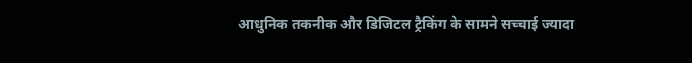आधुनिक तकनीक और डिजिटल ट्रैकिंग के सामने सच्चाई ज्यादा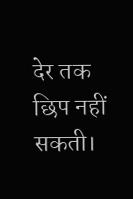देर तक छिप नहीं सकती।